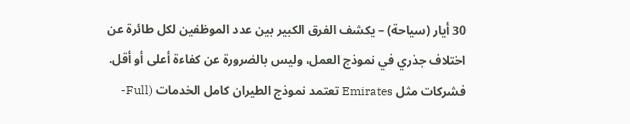30 أيار (سياحة) – يكشف الفرق الكبير بين عدد الموظفين لكل طائرة عن اختلاف جذري في نموذج العمل، وليس بالضرورة عن كفاءة أعلى أو أقل. فشركات مثل Emirates تعتمد نموذج الطيران كامل الخدمات (Full-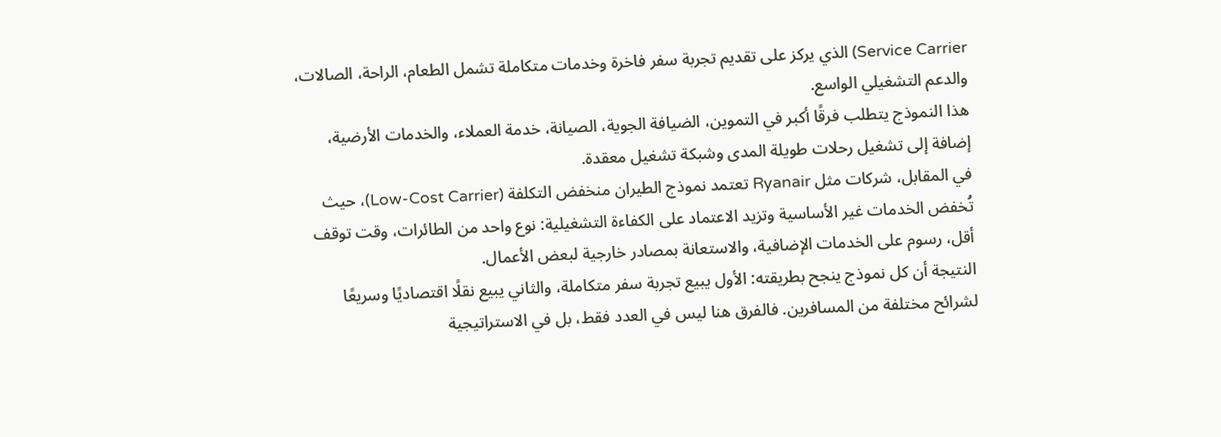Service Carrier) الذي يركز على تقديم تجربة سفر فاخرة وخدمات متكاملة تشمل الطعام، الراحة، الصالات، والدعم التشغيلي الواسع.
هذا النموذج يتطلب فرقًا أكبر في التموين، الضيافة الجوية، الصيانة، خدمة العملاء، والخدمات الأرضية، إضافة إلى تشغيل رحلات طويلة المدى وشبكة تشغيل معقدة.
في المقابل، شركات مثل Ryanair تعتمد نموذج الطيران منخفض التكلفة (Low-Cost Carrier)، حيث تُخفض الخدمات غير الأساسية وتزيد الاعتماد على الكفاءة التشغيلية: نوع واحد من الطائرات، وقت توقف أقل، رسوم على الخدمات الإضافية، والاستعانة بمصادر خارجية لبعض الأعمال.
النتيجة أن كل نموذج ينجح بطريقته: الأول يبيع تجربة سفر متكاملة، والثاني يبيع نقلًا اقتصاديًا وسريعًا لشرائح مختلفة من المسافرين. فالفرق هنا ليس في العدد فقط، بل في الاستراتيجية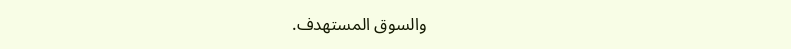والسوق المستهدف.